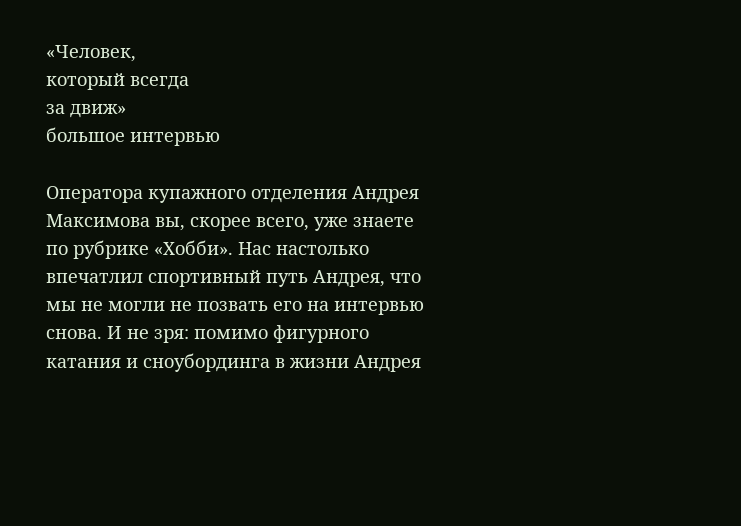«Человек,
который всегда
за движ»
большое интервью

Оператора купажного отделения Андрея Максимова вы, скорее всего, уже знаете по рубрике «Хобби». Нас настолько впечатлил спортивный путь Андрея, что мы не могли не позвать его на интервью снова. И не зря: помимо фигурного катания и сноубординга в жизни Андрея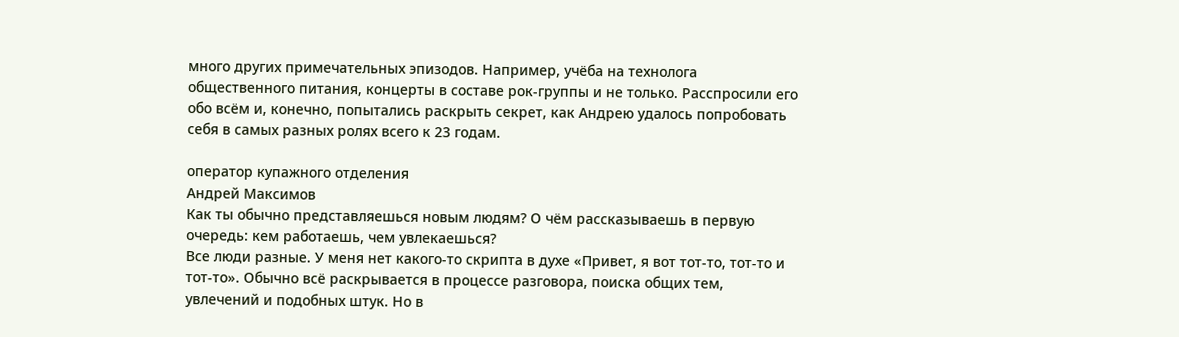много других примечательных эпизодов. Например, учёба на технолога общественного питания, концерты в составе рок-группы и не только. Расспросили его обо всём и, конечно, попытались раскрыть секрет, как Андрею удалось попробовать себя в самых разных ролях всего к 23 годам.

оператор купажного отделения
Андрей Максимов
Как ты обычно представляешься новым людям? О чём рассказываешь в первую очередь: кем работаешь, чем увлекаешься?
Все люди разные. У меня нет какого-то скрипта в духе «Привет, я вот тот-то, тот-то и тот-то». Обычно всё раскрывается в процессе разговора, поиска общих тем, увлечений и подобных штук. Но в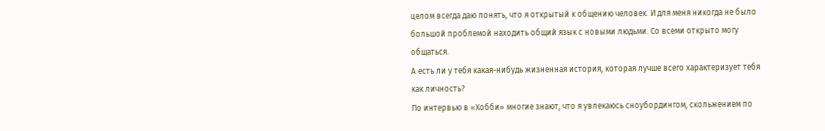целом всегда даю понять, что я открытый к общению человек. И для меня никогда не было большой проблемой находить общий язык с новыми людьми. Со всеми открыто могу общаться.
А есть ли у тебя какая-нибудь жизненная история, которая лучше всего характеризует тебя как личность?
По интервью в «Хобби» многие знают, что я увлекаюсь сноубордингом, скольжением по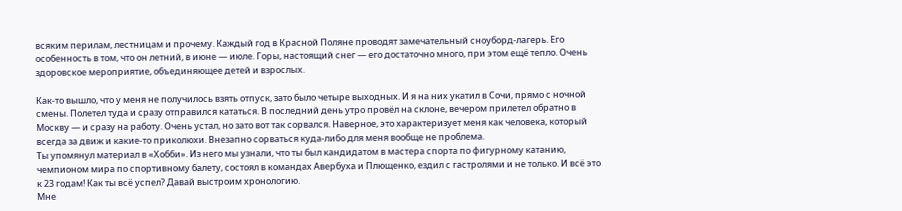всяким перилам, лестницам и прочему. Каждый год в Красной Поляне проводят замечательный сноуборд-лагерь. Его особенность в том, что он летний, в июне — июле. Горы, настоящий снег — его достаточно много, при этом ещё тепло. Очень здоровское мероприятие, объединяющее детей и взрослых.

Как-то вышло, что у меня не получилось взять отпуск, зато было четыре выходных. И я на них укатил в Сочи, прямо с ночной смены. Полетел туда и сразу отправился кататься. В последний день утро провёл на склоне, вечером прилетел обратно в Москву — и сразу на работу. Очень устал, но зато вот так сорвался. Наверное, это характеризует меня как человека, который всегда за движ и какие-то приколюхи. Внезапно сорваться куда-либо для меня вообще не проблема.
Ты упомянул материал в «Хобби». Из него мы узнали, что ты был кандидатом в мастера спорта по фигурному катанию, чемпионом мира по спортивному балету, состоял в командах Авербуха и Плющенко, ездил с гастролями и не только. И всё это к 23 годам! Как ты всё успел? Давай выстроим хронологию.
Мне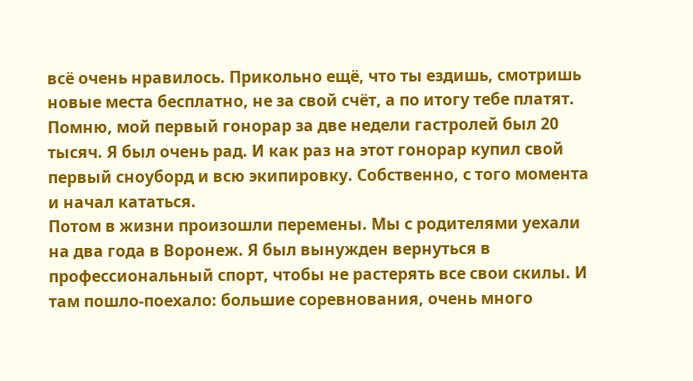всё очень нравилось. Прикольно ещё, что ты ездишь, смотришь новые места бесплатно, не за свой счёт, а по итогу тебе платят. Помню, мой первый гонорар за две недели гастролей был 20 тысяч. Я был очень рад. И как раз на этот гонорар купил свой первый сноуборд и всю экипировку. Собственно, с того момента и начал кататься.
Потом в жизни произошли перемены. Мы с родителями уехали на два года в Воронеж. Я был вынужден вернуться в профессиональный спорт, чтобы не растерять все свои скилы. И там пошло-поехало: большие соревнования, очень много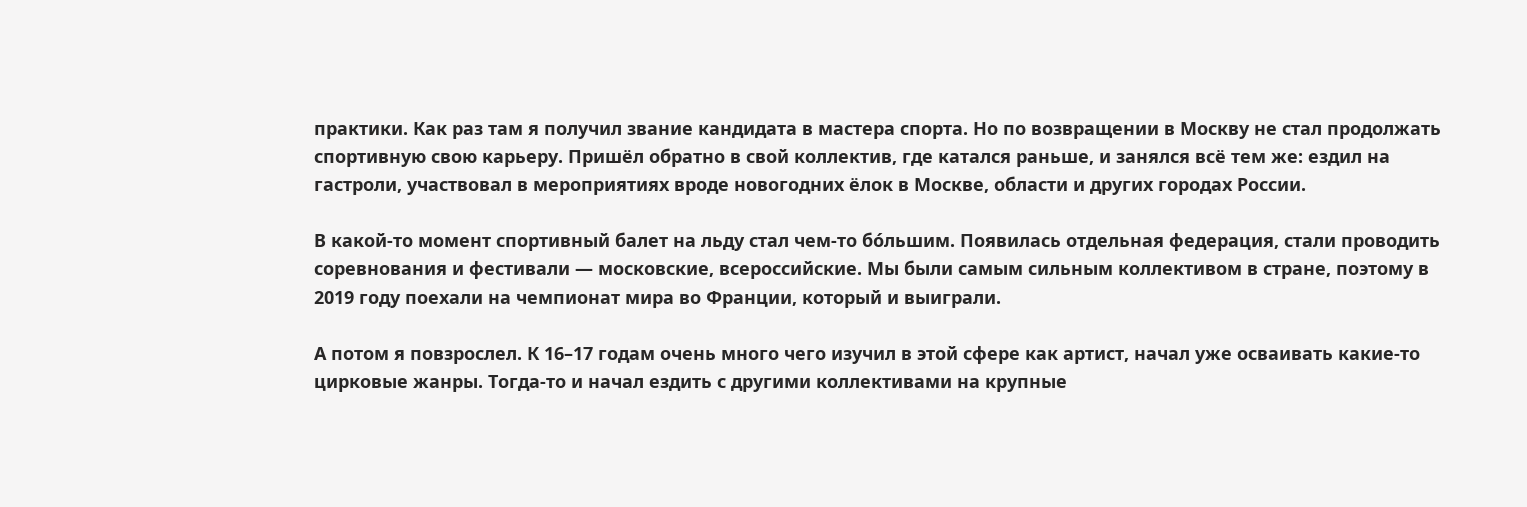практики. Как раз там я получил звание кандидата в мастера спорта. Но по возвращении в Москву не стал продолжать спортивную свою карьеру. Пришёл обратно в свой коллектив, где катался раньше, и занялся всё тем же: ездил на гастроли, участвовал в мероприятиях вроде новогодних ёлок в Москве, области и других городах России.

В какой-то момент спортивный балет на льду стал чем-то бóльшим. Появилась отдельная федерация, стали проводить соревнования и фестивали — московские, всероссийские. Мы были самым сильным коллективом в стране, поэтому в 2019 году поехали на чемпионат мира во Франции, который и выиграли.

А потом я повзрослел. К 16–17 годам очень много чего изучил в этой сфере как артист, начал уже осваивать какие-то цирковые жанры. Тогда-то и начал ездить с другими коллективами на крупные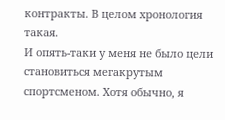контракты. В целом хронология такая.
И опять-таки у меня не было цели становиться мегакрутым спортсменом. Хотя обычно, я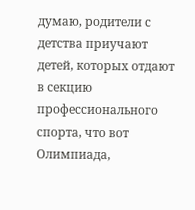думаю, родители с детства приучают детей, которых отдают в секцию профессионального спорта, что вот Олимпиада,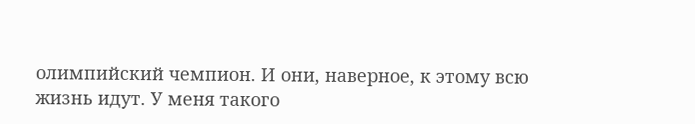олимпийский чемпион. И они, наверное, к этому всю жизнь идут. У меня такого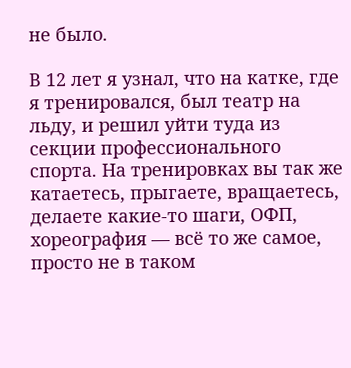не было.

В 12 лет я узнал, что на катке, где я тренировался, был театр на льду, и решил уйти туда из секции профессионального спорта. На тренировках вы так же катаетесь, прыгаете, вращаетесь, делаете какие-то шаги, ОФП, хореография — всё то же самое, просто не в таком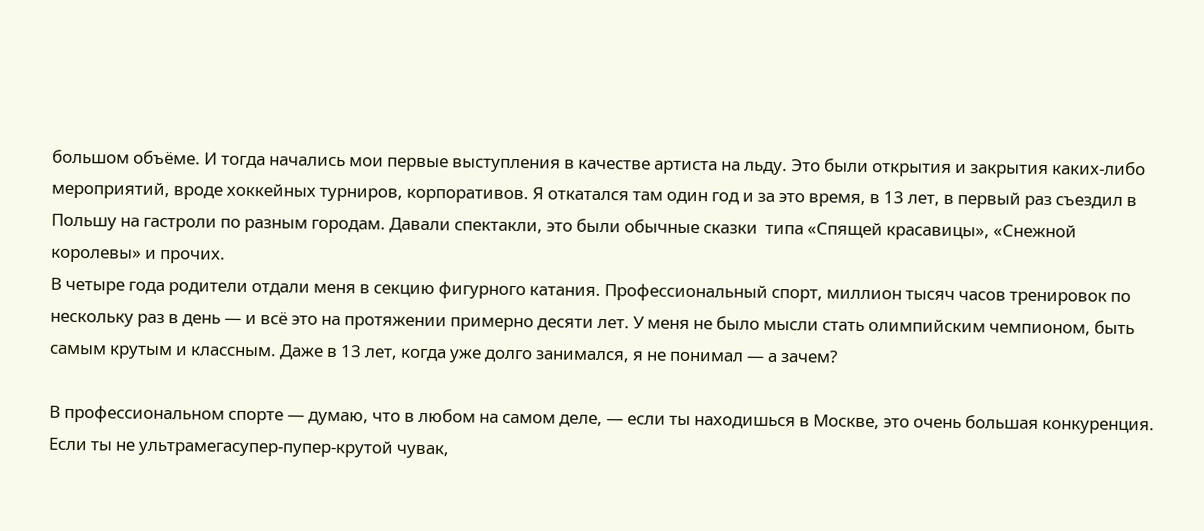большом объёме. И тогда начались мои первые выступления в качестве артиста на льду. Это были открытия и закрытия каких-либо мероприятий, вроде хоккейных турниров, корпоративов. Я откатался там один год и за это время, в 13 лет, в первый раз съездил в Польшу на гастроли по разным городам. Давали спектакли, это были обычные сказки  типа «Спящей красавицы», «Снежной королевы» и прочих.
В четыре года родители отдали меня в секцию фигурного катания. Профессиональный спорт, миллион тысяч часов тренировок по нескольку раз в день — и всё это на протяжении примерно десяти лет. У меня не было мысли стать олимпийским чемпионом, быть самым крутым и классным. Даже в 13 лет, когда уже долго занимался, я не понимал — а зачем?

В профессиональном спорте — думаю, что в любом на самом деле, — если ты находишься в Москве, это очень большая конкуренция. Если ты не ультрамегасупер-пупер-крутой чувак,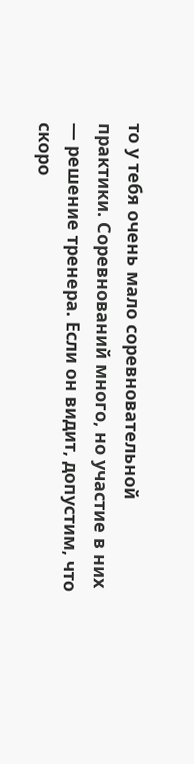то у тебя очень мало соревновательной практики. Соревнований много, но участие в них — решение тренера. Если он видит, допустим, что скоро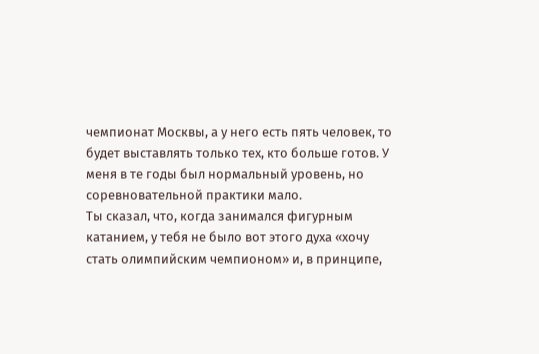чемпионат Москвы, а у него есть пять человек, то будет выставлять только тех, кто больше готов. У меня в те годы был нормальный уровень, но соревновательной практики мало.
Ты сказал, что, когда занимался фигурным катанием, у тебя не было вот этого духа «хочу стать олимпийским чемпионом» и, в принципе,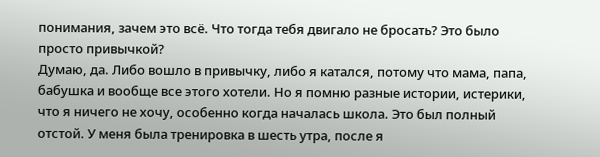понимания, зачем это всё. Что тогда тебя двигало не бросать? Это было просто привычкой?
Думаю, да. Либо вошло в привычку, либо я катался, потому что мама, папа, бабушка и вообще все этого хотели. Но я помню разные истории, истерики, что я ничего не хочу, особенно когда началась школа. Это был полный отстой. У меня была тренировка в шесть утра, после я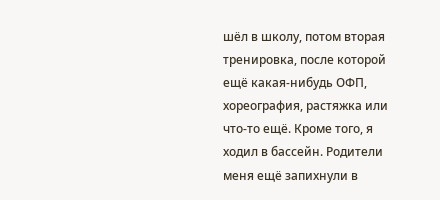шёл в школу, потом вторая тренировка, после которой ещё какая-нибудь ОФП, хореография, растяжка или что-то ещё. Кроме того, я ходил в бассейн. Родители меня ещё запихнули в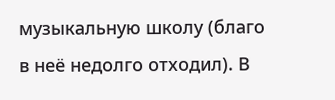музыкальную школу (благо в неё недолго отходил). В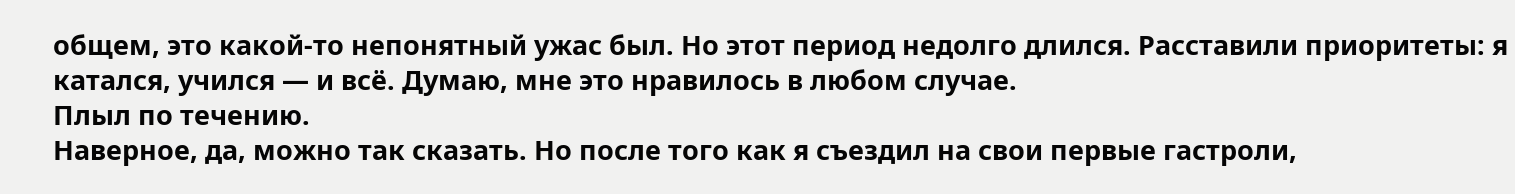общем, это какой-то непонятный ужас был. Но этот период недолго длился. Расставили приоритеты: я катался, учился — и всё. Думаю, мне это нравилось в любом случае.
Плыл по течению.
Наверное, да, можно так сказать. Но после того как я съездил на свои первые гастроли,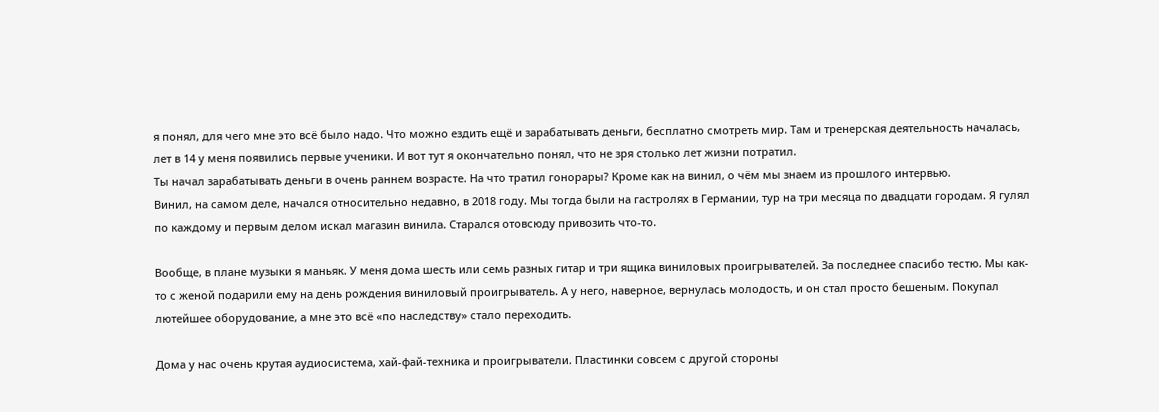я понял, для чего мне это всё было надо. Что можно ездить ещё и зарабатывать деньги, бесплатно смотреть мир. Там и тренерская деятельность началась, лет в 14 у меня появились первые ученики. И вот тут я окончательно понял, что не зря столько лет жизни потратил.
Ты начал зарабатывать деньги в очень раннем возрасте. На что тратил гонорары? Кроме как на винил, о чём мы знаем из прошлого интервью.
Винил, на самом деле, начался относительно недавно, в 2018 году. Мы тогда были на гастролях в Германии, тур на три месяца по двадцати городам. Я гулял по каждому и первым делом искал магазин винила. Старался отовсюду привозить что-то.

Вообще, в плане музыки я маньяк. У меня дома шесть или семь разных гитар и три ящика виниловых проигрывателей. За последнее спасибо тестю. Мы как-то с женой подарили ему на день рождения виниловый проигрыватель. А у него, наверное, вернулась молодость, и он стал просто бешеным. Покупал лютейшее оборудование, а мне это всё «по наследству» стало переходить.

Дома у нас очень крутая аудиосистема, хай-фай-техника и проигрыватели. Пластинки совсем с другой стороны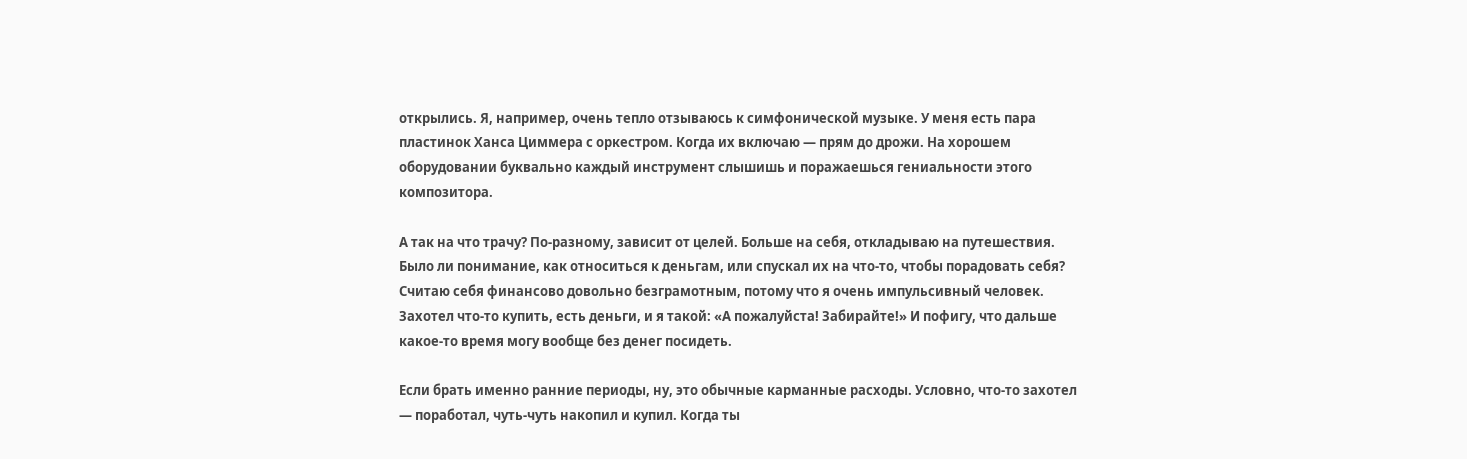открылись. Я, например, очень тепло отзываюсь к симфонической музыке. У меня есть пара пластинок Ханса Циммера с оркестром. Когда их включаю — прям до дрожи. На хорошем оборудовании буквально каждый инструмент слышишь и поражаешься гениальности этого композитора.

А так на что трачу? По-разному, зависит от целей. Больше на себя, откладываю на путешествия.
Было ли понимание, как относиться к деньгам, или спускал их на что-то, чтобы порадовать себя?
Считаю себя финансово довольно безграмотным, потому что я очень импульсивный человек. Захотел что-то купить, есть деньги, и я такой: «А пожалуйста! Забирайте!» И пофигу, что дальше какое-то время могу вообще без денег посидеть.

Если брать именно ранние периоды, ну, это обычные карманные расходы. Условно, что-то захотел — поработал, чуть-чуть накопил и купил. Когда ты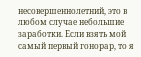несовершеннолетний, это в любом случае небольшие заработки. Если взять мой самый первый гонорар, то я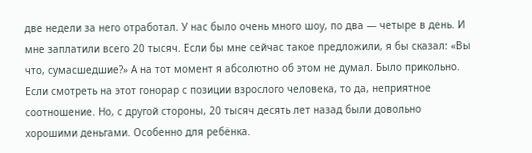две недели за него отработал. У нас было очень много шоу, по два — четыре в день. И мне заплатили всего 20 тысяч. Если бы мне сейчас такое предложили, я бы сказал: «Вы что, сумасшедшие?» А на тот момент я абсолютно об этом не думал. Было прикольно.
Если смотреть на этот гонорар с позиции взрослого человека, то да, неприятное соотношение. Но, с другой стороны, 20 тысяч десять лет назад были довольно хорошими деньгами. Особенно для ребёнка.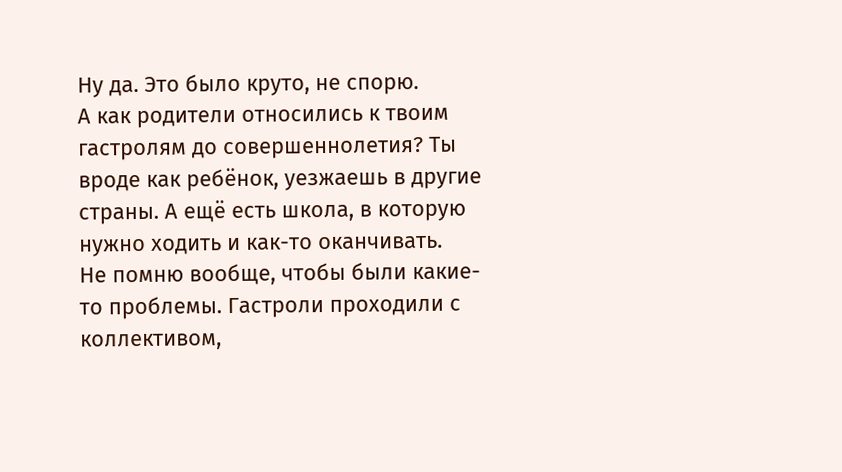Ну да. Это было круто, не спорю.
А как родители относились к твоим гастролям до совершеннолетия? Ты вроде как ребёнок, уезжаешь в другие страны. А ещё есть школа, в которую нужно ходить и как-то оканчивать.
Не помню вообще, чтобы были какие-то проблемы. Гастроли проходили с коллективом,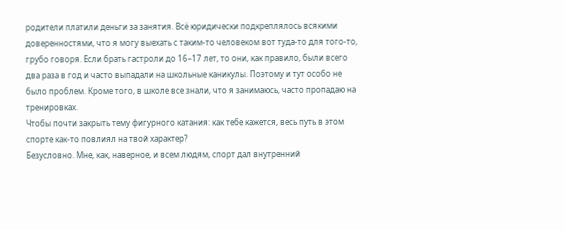родители платили деньги за занятия. Всё юридически подкреплялось всякими доверенностями, что я могу выехать с таким-то человеком вот туда-то для того-то, грубо говоря. Если брать гастроли до 16–17 лет, то они, как правило, были всего два раза в год и часто выпадали на школьные каникулы. Поэтому и тут особо не было проблем. Кроме того, в школе все знали, что я занимаюсь, часто пропадаю на тренировках.
Чтобы почти закрыть тему фигурного катания: как тебе кажется, весь путь в этом спорте как-то повлиял на твой характер?
Безусловно. Мне, как, наверное, и всем людям, спорт дал внутренний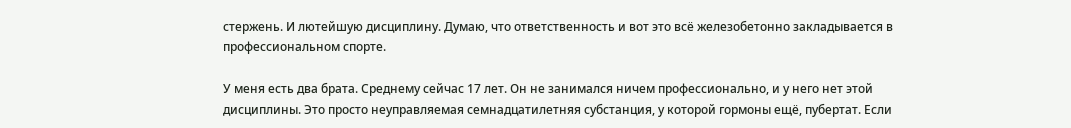стержень. И лютейшую дисциплину. Думаю, что ответственность и вот это всё железобетонно закладывается в профессиональном спорте.

У меня есть два брата. Среднему сейчас 17 лет. Он не занимался ничем профессионально, и у него нет этой дисциплины. Это просто неуправляемая семнадцатилетняя субстанция, у которой гормоны ещё, пубертат. Если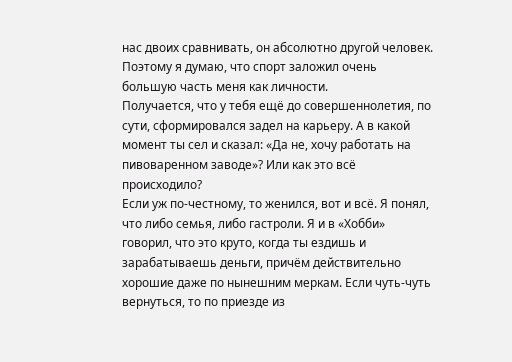нас двоих сравнивать, он абсолютно другой человек. Поэтому я думаю, что спорт заложил очень большую часть меня как личности.
Получается, что у тебя ещё до совершеннолетия, по сути, сформировался задел на карьеру. А в какой момент ты сел и сказал: «Да не, хочу работать на пивоваренном заводе»? Или как это всё происходило?
Если уж по-честному, то женился, вот и всё. Я понял, что либо семья, либо гастроли. Я и в «Хобби» говорил, что это круто, когда ты ездишь и зарабатываешь деньги, причём действительно хорошие даже по нынешним меркам. Если чуть-чуть вернуться, то по приезде из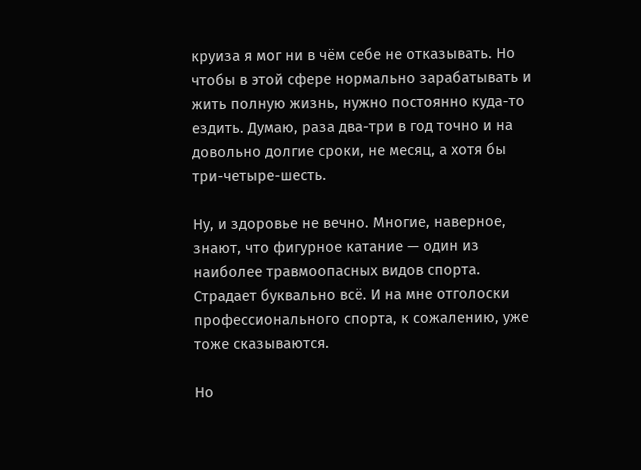круиза я мог ни в чём себе не отказывать. Но чтобы в этой сфере нормально зарабатывать и жить полную жизнь, нужно постоянно куда-то ездить. Думаю, раза два-три в год точно и на довольно долгие сроки, не месяц, а хотя бы три-четыре-шесть.

Ну, и здоровье не вечно. Многие, наверное, знают, что фигурное катание — один из наиболее травмоопасных видов спорта. Страдает буквально всё. И на мне отголоски профессионального спорта, к сожалению, уже тоже сказываются.

Но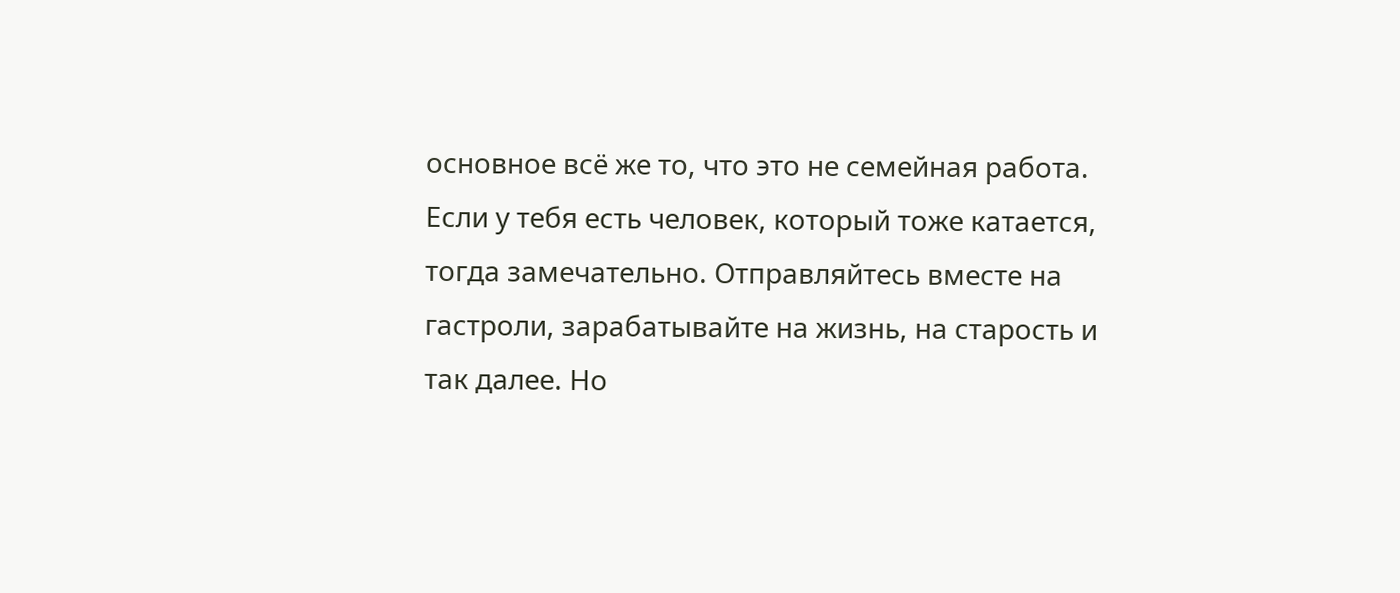основное всё же то, что это не семейная работа. Если у тебя есть человек, который тоже катается, тогда замечательно. Отправляйтесь вместе на гастроли, зарабатывайте на жизнь, на старость и так далее. Но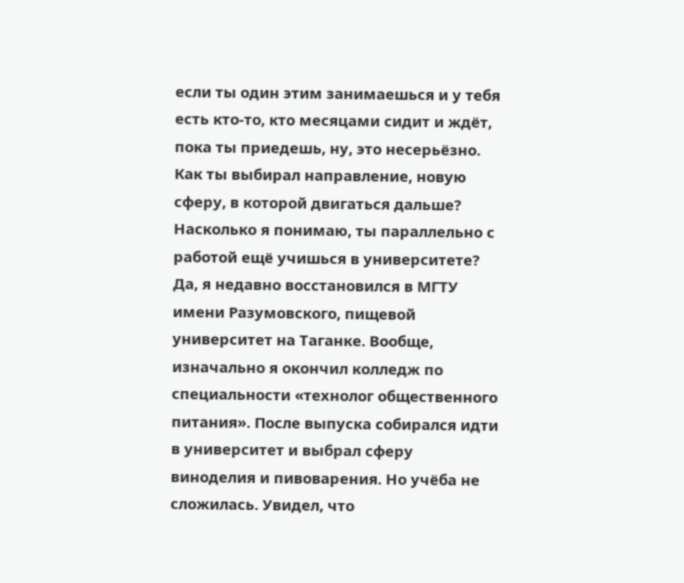если ты один этим занимаешься и у тебя есть кто-то, кто месяцами сидит и ждёт, пока ты приедешь, ну, это несерьёзно.
Как ты выбирал направление, новую сферу, в которой двигаться дальше? Насколько я понимаю, ты параллельно с работой ещё учишься в университете?
Да, я недавно восстановился в МГТУ имени Разумовского, пищевой университет на Таганке. Вообще, изначально я окончил колледж по специальности «технолог общественного питания». После выпуска собирался идти в университет и выбрал сферу виноделия и пивоварения. Но учёба не сложилась. Увидел, что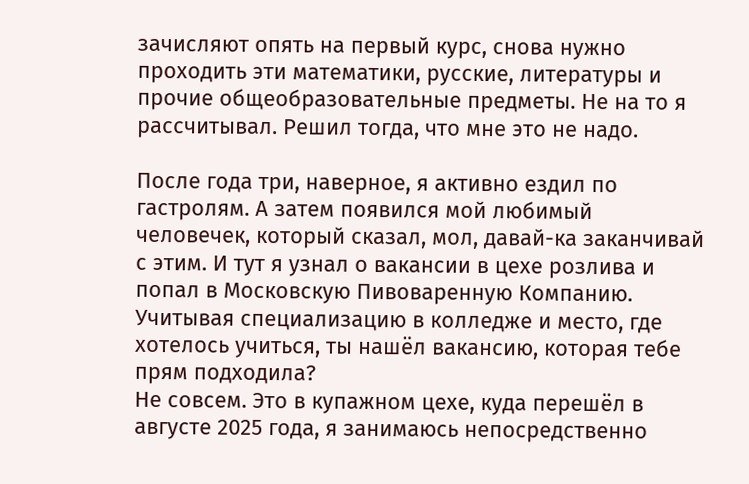зачисляют опять на первый курс, снова нужно проходить эти математики, русские, литературы и прочие общеобразовательные предметы. Не на то я рассчитывал. Решил тогда, что мне это не надо.

После года три, наверное, я активно ездил по гастролям. А затем появился мой любимый человечек, который сказал, мол, давай-ка заканчивай с этим. И тут я узнал о вакансии в цехе розлива и попал в Московскую Пивоваренную Компанию.
Учитывая специализацию в колледже и место, где хотелось учиться, ты нашёл вакансию, которая тебе прям подходила?
Не совсем. Это в купажном цехе, куда перешёл в августе 2025 года, я занимаюсь непосредственно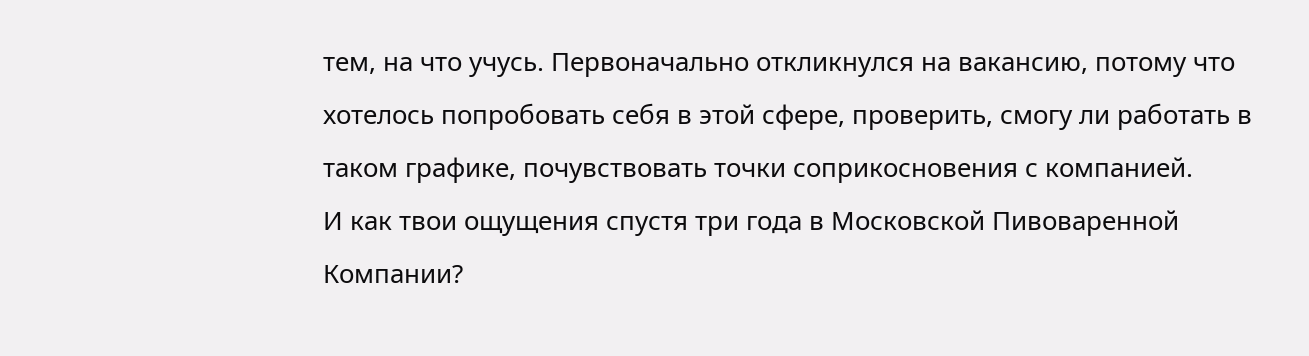тем, на что учусь. Первоначально откликнулся на вакансию, потому что хотелось попробовать себя в этой сфере, проверить, смогу ли работать в таком графике, почувствовать точки соприкосновения с компанией.
И как твои ощущения спустя три года в Московской Пивоваренной Компании?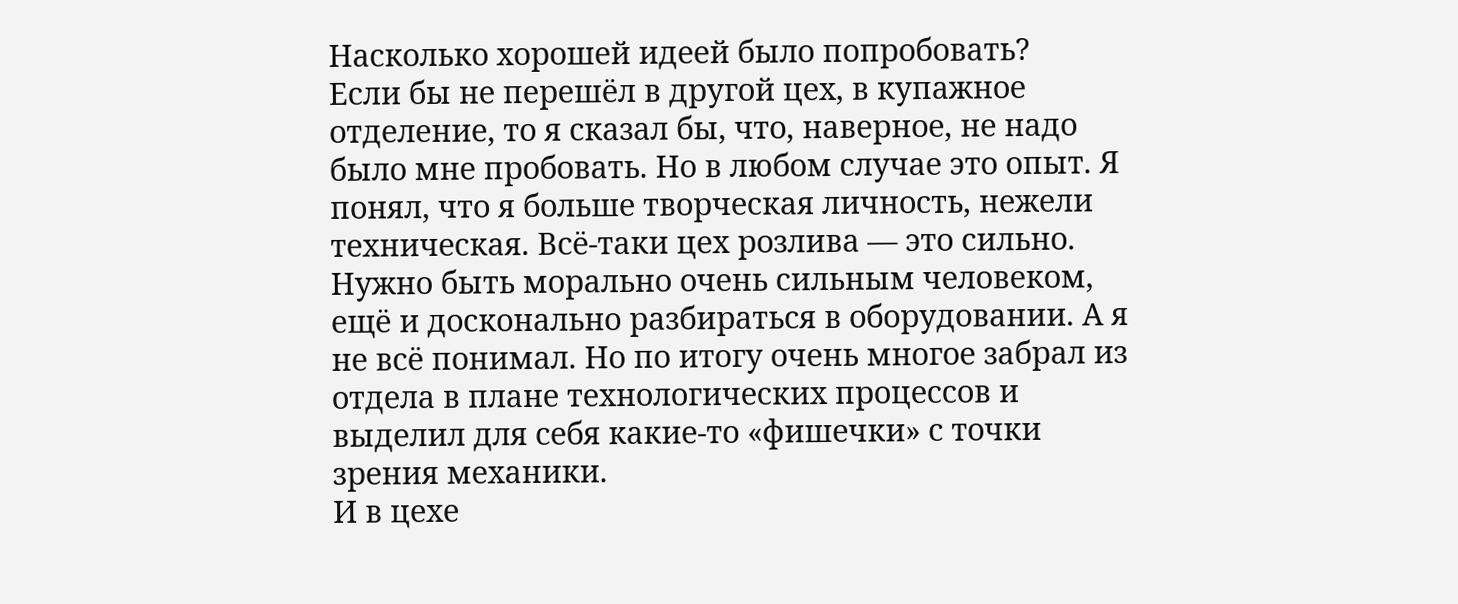Насколько хорошей идеей было попробовать?
Если бы не перешёл в другой цех, в купажное отделение, то я сказал бы, что, наверное, не надо было мне пробовать. Но в любом случае это опыт. Я понял, что я больше творческая личность, нежели техническая. Всё-таки цех розлива — это сильно. Нужно быть морально очень сильным человеком, ещё и досконально разбираться в оборудовании. А я не всё понимал. Но по итогу очень многое забрал из отдела в плане технологических процессов и выделил для себя какие-то «фишечки» с точки зрения механики.
И в цехе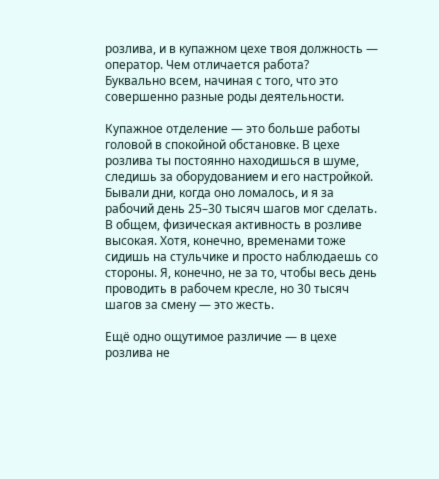розлива, и в купажном цехе твоя должность — оператор. Чем отличается работа?
Буквально всем, начиная с того, что это совершенно разные роды деятельности.

Купажное отделение — это больше работы головой в спокойной обстановке. В цехе розлива ты постоянно находишься в шуме, следишь за оборудованием и его настройкой. Бывали дни, когда оно ломалось, и я за рабочий день 25–30 тысяч шагов мог сделать. В общем, физическая активность в розливе высокая. Хотя, конечно, временами тоже сидишь на стульчике и просто наблюдаешь со стороны. Я, конечно, не за то, чтобы весь день проводить в рабочем кресле, но 30 тысяч шагов за смену — это жесть.

Ещё одно ощутимое различие — в цехе розлива не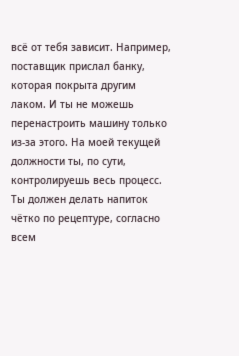всё от тебя зависит. Например, поставщик прислал банку, которая покрыта другим лаком. И ты не можешь перенастроить машину только из-за этого. На моей текущей должности ты, по сути, контролируешь весь процесс. Ты должен делать напиток чётко по рецептуре, согласно всем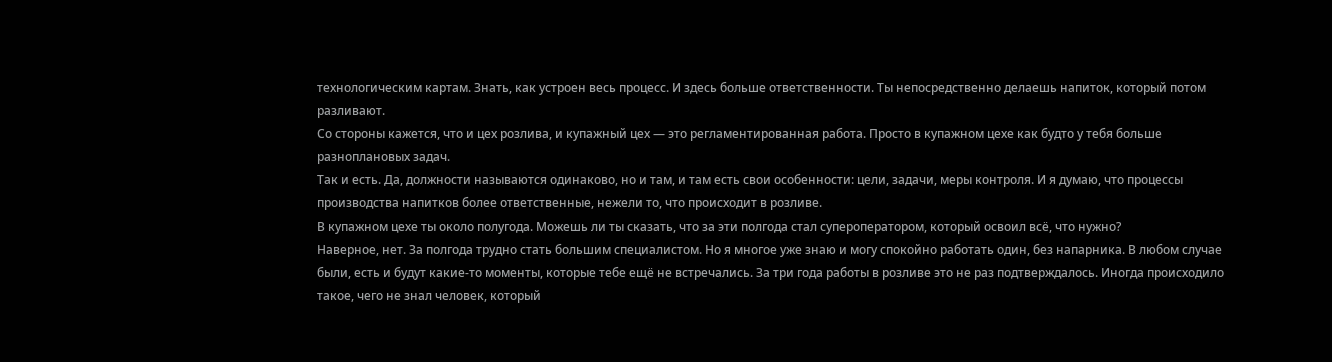технологическим картам. Знать, как устроен весь процесс. И здесь больше ответственности. Ты непосредственно делаешь напиток, который потом разливают.
Со стороны кажется, что и цех розлива, и купажный цех — это регламентированная работа. Просто в купажном цехе как будто у тебя больше разноплановых задач.
Так и есть. Да, должности называются одинаково, но и там, и там есть свои особенности: цели, задачи, меры контроля. И я думаю, что процессы производства напитков более ответственные, нежели то, что происходит в розливе.
В купажном цехе ты около полугода. Можешь ли ты сказать, что за эти полгода стал супероператором, который освоил всё, что нужно?
Наверное, нет. За полгода трудно стать большим специалистом. Но я многое уже знаю и могу спокойно работать один, без напарника. В любом случае были, есть и будут какие-то моменты, которые тебе ещё не встречались. За три года работы в розливе это не раз подтверждалось. Иногда происходило такое, чего не знал человек, который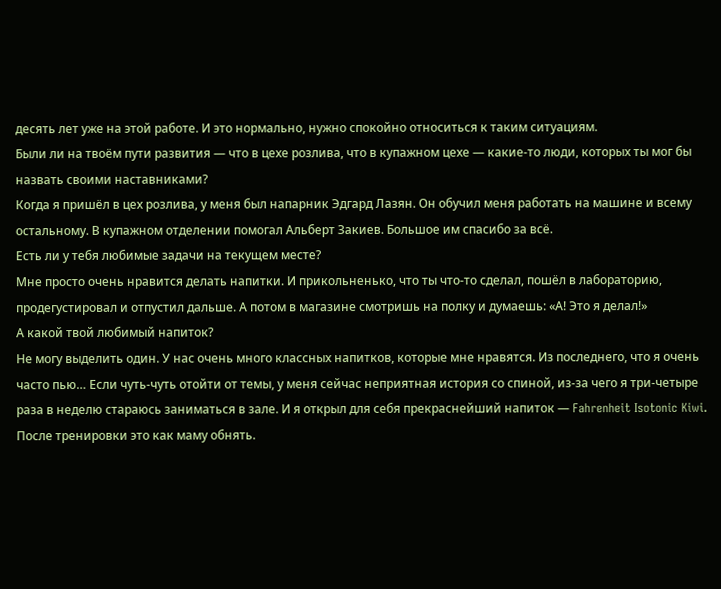десять лет уже на этой работе. И это нормально, нужно спокойно относиться к таким ситуациям.
Были ли на твоём пути развития — что в цехе розлива, что в купажном цехе — какие-то люди, которых ты мог бы назвать своими наставниками?
Когда я пришёл в цех розлива, у меня был напарник Эдгард Лазян. Он обучил меня работать на машине и всему остальному. В купажном отделении помогал Альберт Закиев. Большое им спасибо за всё.
Есть ли у тебя любимые задачи на текущем месте?
Мне просто очень нравится делать напитки. И прикольненько, что ты что-то сделал, пошёл в лабораторию, продегустировал и отпустил дальше. А потом в магазине смотришь на полку и думаешь: «А! Это я делал!»
А какой твой любимый напиток?
Не могу выделить один. У нас очень много классных напитков, которые мне нравятся. Из последнего, что я очень часто пью… Если чуть-чуть отойти от темы, у меня сейчас неприятная история со спиной, из-за чего я три-четыре раза в неделю стараюсь заниматься в зале. И я открыл для себя прекраснейший напиток — Fahrenheit Isotonic Kiwi. После тренировки это как маму обнять.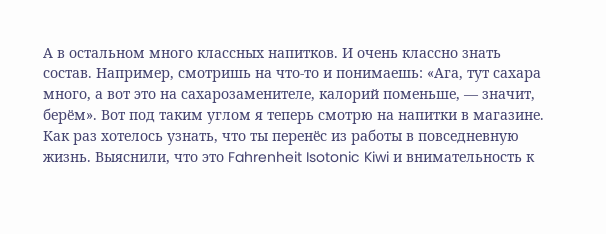А в остальном много классных напитков. И очень классно знать состав. Например, смотришь на что-то и понимаешь: «Ага, тут сахара много, а вот это на сахарозаменителе, калорий поменьше, — значит, берём». Вот под таким углом я теперь смотрю на напитки в магазине.
Как раз хотелось узнать, что ты перенёс из работы в повседневную жизнь. Выяснили, что это Fahrenheit Isotonic Kiwi и внимательность к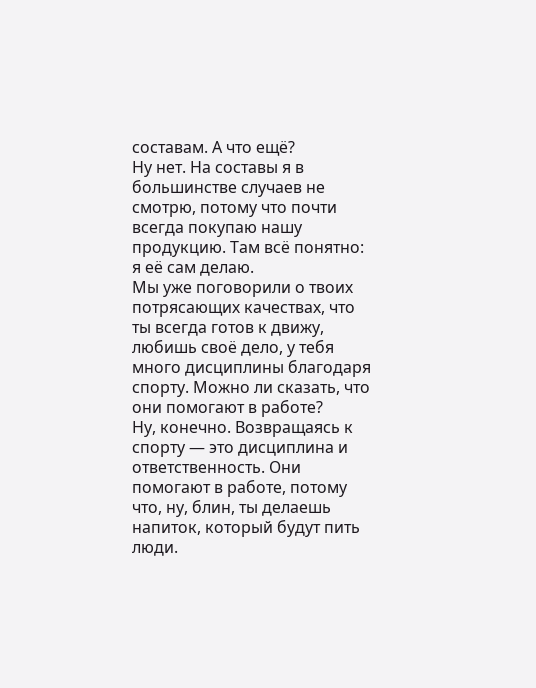составам. А что ещё?
Ну нет. На составы я в большинстве случаев не смотрю, потому что почти всегда покупаю нашу продукцию. Там всё понятно: я её сам делаю.
Мы уже поговорили о твоих потрясающих качествах, что ты всегда готов к движу, любишь своё дело, у тебя много дисциплины благодаря спорту. Можно ли сказать, что они помогают в работе?
Ну, конечно. Возвращаясь к спорту — это дисциплина и ответственность. Они помогают в работе, потому что, ну, блин, ты делаешь напиток, который будут пить люди.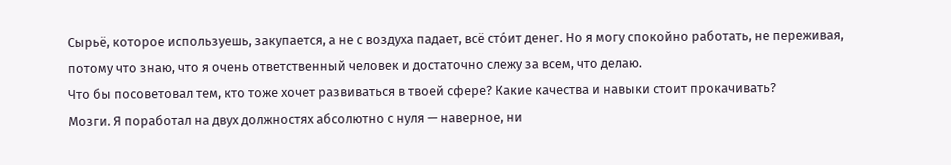Сырьё, которое используешь, закупается, а не с воздуха падает, всё стóит денег. Но я могу спокойно работать, не переживая, потому что знаю, что я очень ответственный человек и достаточно слежу за всем, что делаю.
Что бы посоветовал тем, кто тоже хочет развиваться в твоей сфере? Какие качества и навыки стоит прокачивать?
Мозги. Я поработал на двух должностях абсолютно с нуля — наверное, ни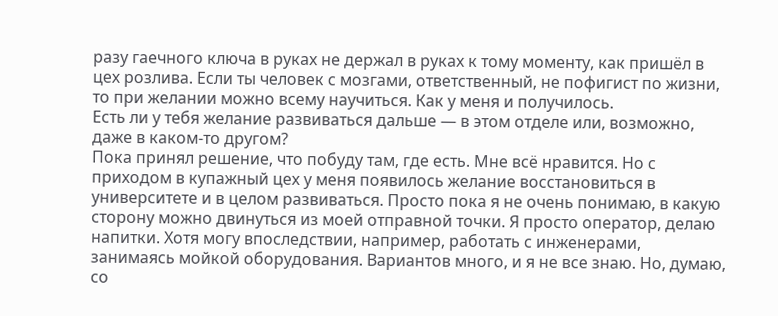разу гаечного ключа в руках не держал в руках к тому моменту, как пришёл в цех розлива. Если ты человек с мозгами, ответственный, не пофигист по жизни, то при желании можно всему научиться. Как у меня и получилось.
Есть ли у тебя желание развиваться дальше — в этом отделе или, возможно, даже в каком-то другом?
Пока принял решение, что побуду там, где есть. Мне всё нравится. Но с приходом в купажный цех у меня появилось желание восстановиться в университете и в целом развиваться. Просто пока я не очень понимаю, в какую сторону можно двинуться из моей отправной точки. Я просто оператор, делаю напитки. Хотя могу впоследствии, например, работать с инженерами, занимаясь мойкой оборудования. Вариантов много, и я не все знаю. Но, думаю, со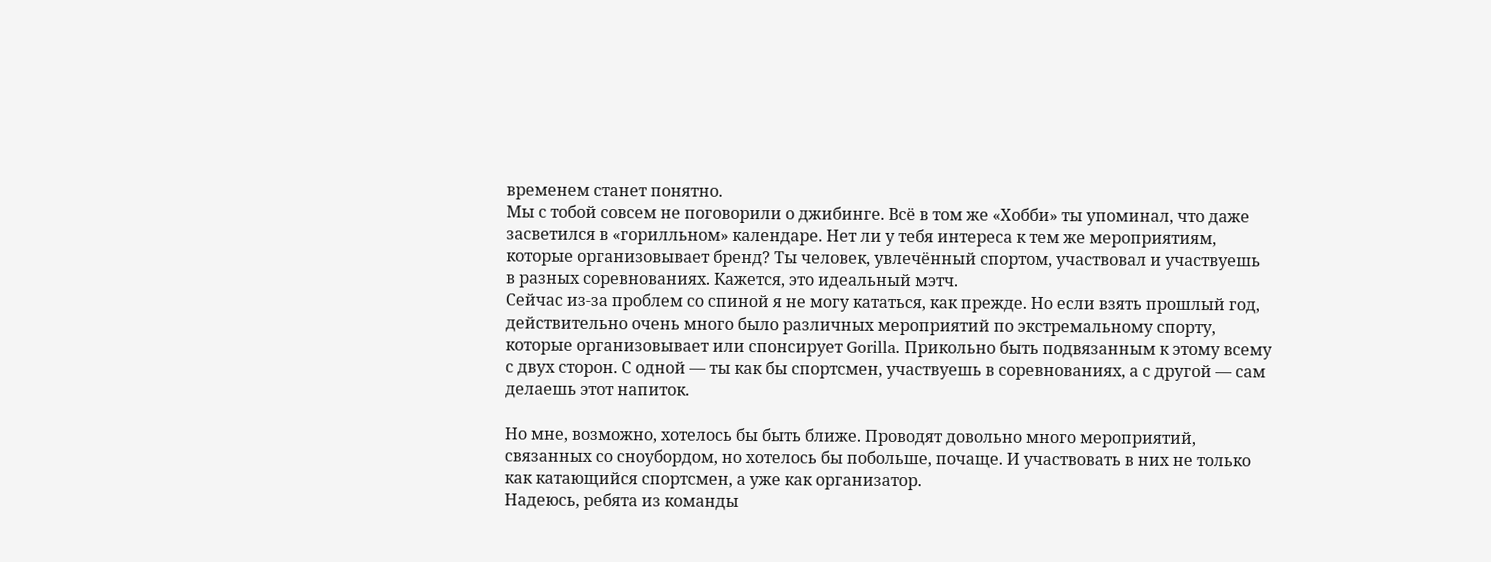временем станет понятно.
Мы с тобой совсем не поговорили о джибинге. Всё в том же «Хобби» ты упоминал, что даже засветился в «горилльном» календаре. Нет ли у тебя интереса к тем же мероприятиям, которые организовывает бренд? Ты человек, увлечённый спортом, участвовал и участвуешь в разных соревнованиях. Кажется, это идеальный мэтч.
Сейчас из-за проблем со спиной я не могу кататься, как прежде. Но если взять прошлый год, действительно очень много было различных мероприятий по экстремальному спорту, которые организовывает или спонсирует Gorilla. Прикольно быть подвязанным к этому всему с двух сторон. С одной — ты как бы спортсмен, участвуешь в соревнованиях, а с другой — сам делаешь этот напиток.

Но мне, возможно, хотелось бы быть ближе. Проводят довольно много мероприятий, связанных со сноубордом, но хотелось бы побольше, почаще. И участвовать в них не только как катающийся спортсмен, а уже как организатор.
Надеюсь, ребята из команды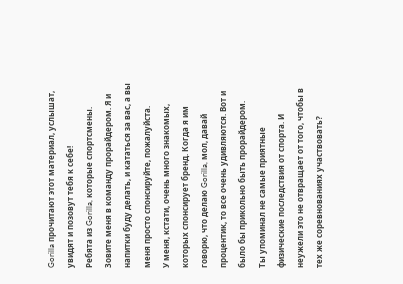Gorilla прочитают этот материал, услышат, увидят и позовут тебя к себе!
Ребята из Gorilla, которые спортсмены. Зовите меня в команду прорайдером. Я и напитки буду делать, и кататься за вас, а вы меня просто спонсируйте, пожалуйста.
У меня, кстати, очень много знакомых, которых спонсирует бренд. Когда я им говорю, что делаю Gorilla, мол, давай процентик, то все очень удивляются. Вот и было бы прикольно быть прорайдером.
Ты упоминал не самые приятные физические последствия от спорта. И неужели это не отвращает от того, чтобы в тех же соревнованиях участвовать?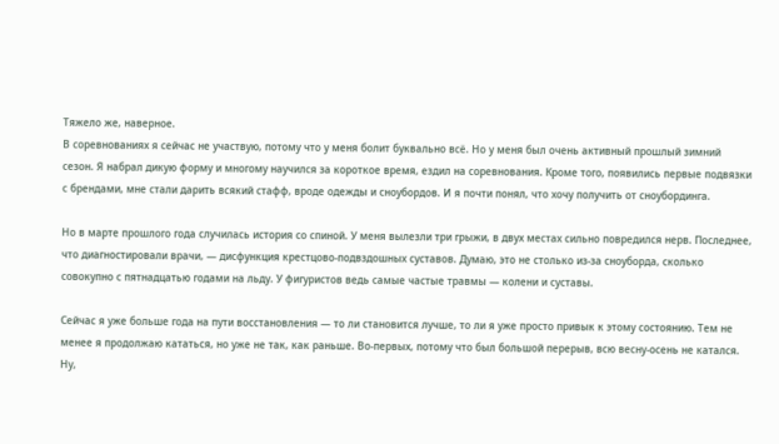Тяжело же, наверное.
В соревнованиях я сейчас не участвую, потому что у меня болит буквально всё. Но у меня был очень активный прошлый зимний сезон. Я набрал дикую форму и многому научился за короткое время, ездил на соревнования. Кроме того, появились первые подвязки с брендами, мне стали дарить всякий стафф, вроде одежды и сноубордов. И я почти понял, что хочу получить от сноубординга.

Но в марте прошлого года случилась история со спиной. У меня вылезли три грыжи, в двух местах сильно повредился нерв. Последнее, что диагностировали врачи, — дисфункция крестцово-подвздошных суставов. Думаю, это не столько из-за сноуборда, сколько совокупно с пятнадцатью годами на льду. У фигуристов ведь самые частые травмы — колени и суставы.

Сейчас я уже больше года на пути восстановления — то ли становится лучше, то ли я уже просто привык к этому состоянию. Тем не менее я продолжаю кататься, но уже не так, как раньше. Во-первых, потому что был большой перерыв, всю весну-осень не катался. Ну,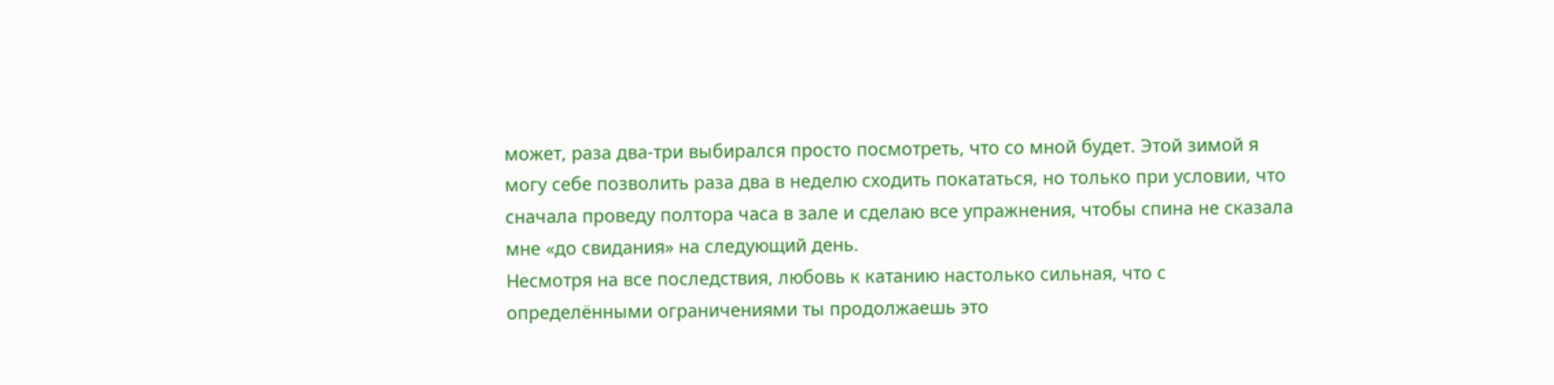может, раза два-три выбирался просто посмотреть, что со мной будет. Этой зимой я могу себе позволить раза два в неделю сходить покататься, но только при условии, что сначала проведу полтора часа в зале и сделаю все упражнения, чтобы спина не сказала мне «до свидания» на следующий день.
Несмотря на все последствия, любовь к катанию настолько сильная, что с определёнными ограничениями ты продолжаешь это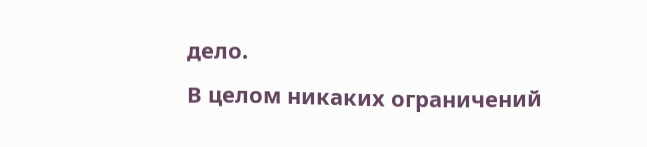дело.
В целом никаких ограничений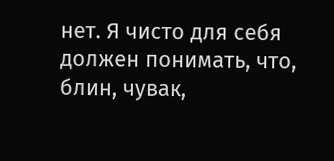нет. Я чисто для себя должен понимать, что, блин, чувак,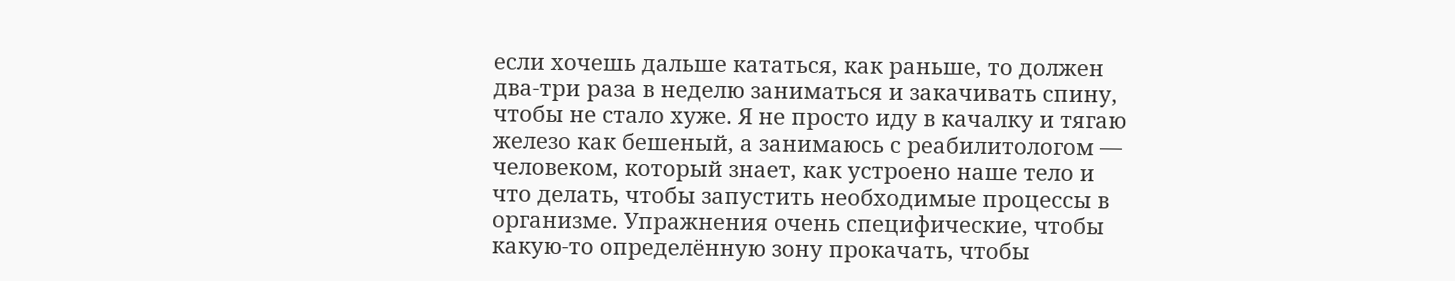если хочешь дальше кататься, как раньше, то должен два-три раза в неделю заниматься и закачивать спину, чтобы не стало хуже. Я не просто иду в качалку и тягаю железо как бешеный, а занимаюсь с реабилитологом — человеком, который знает, как устроено наше тело и что делать, чтобы запустить необходимые процессы в организме. Упражнения очень специфические, чтобы какую-то определённую зону прокачать, чтобы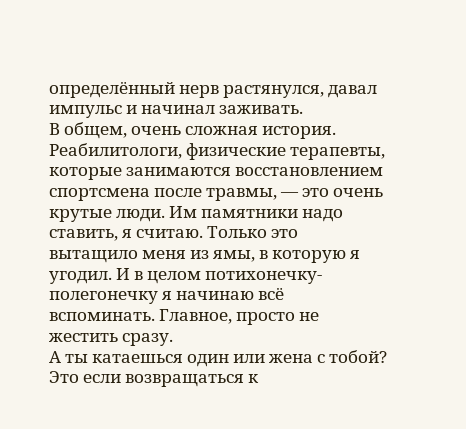определённый нерв растянулся, давал импульс и начинал заживать.
В общем, очень сложная история. Реабилитологи, физические терапевты, которые занимаются восстановлением спортсмена после травмы, — это очень крутые люди. Им памятники надо ставить, я считаю. Только это вытащило меня из ямы, в которую я угодил. И в целом потихонечку-полегонечку я начинаю всё вспоминать. Главное, просто не жестить сразу.
А ты катаешься один или жена с тобой? Это если возвращаться к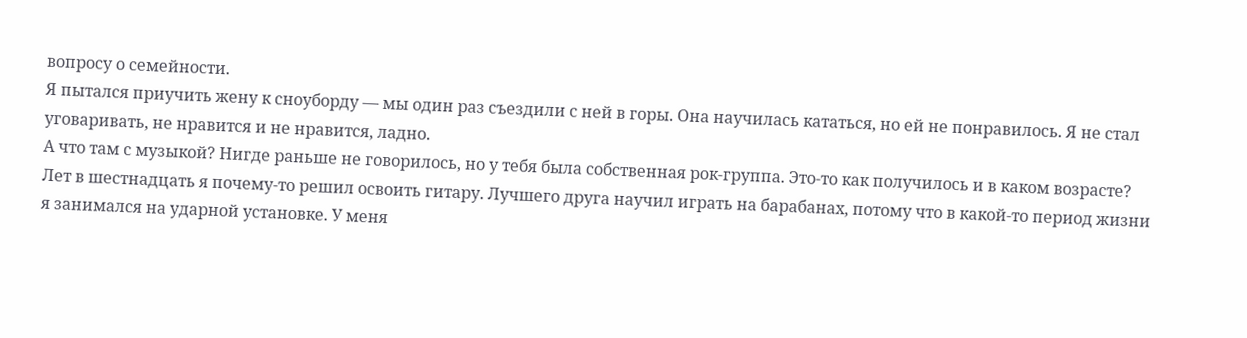вопросу о семейности.
Я пытался приучить жену к сноуборду — мы один раз съездили с ней в горы. Она научилась кататься, но ей не понравилось. Я не стал уговаривать, не нравится и не нравится, ладно.
А что там с музыкой? Нигде раньше не говорилось, но у тебя была собственная рок-группа. Это-то как получилось и в каком возрасте?
Лет в шестнадцать я почему-то решил освоить гитару. Лучшего друга научил играть на барабанах, потому что в какой-то период жизни я занимался на ударной установке. У меня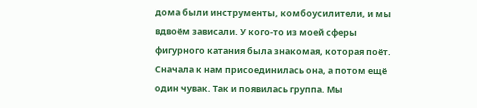дома были инструменты, комбоусилители, и мы вдвоём зависали. У кого-то из моей сферы фигурного катания была знакомая, которая поёт. Сначала к нам присоединилась она, а потом ещё один чувак. Так и появилась группа. Мы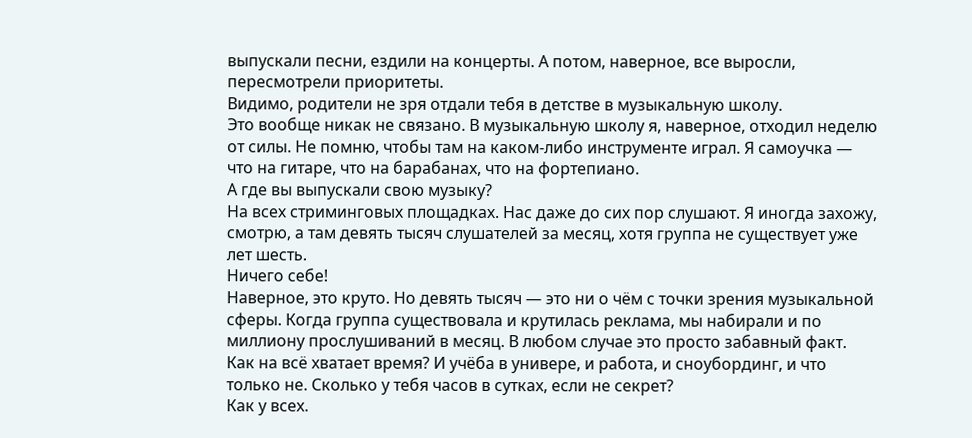выпускали песни, ездили на концерты. А потом, наверное, все выросли, пересмотрели приоритеты.
Видимо, родители не зря отдали тебя в детстве в музыкальную школу.
Это вообще никак не связано. В музыкальную школу я, наверное, отходил неделю от силы. Не помню, чтобы там на каком-либо инструменте играл. Я самоучка — что на гитаре, что на барабанах, что на фортепиано.
А где вы выпускали свою музыку?
На всех стриминговых площадках. Нас даже до сих пор слушают. Я иногда захожу, смотрю, а там девять тысяч слушателей за месяц, хотя группа не существует уже лет шесть.
Ничего себе!
Наверное, это круто. Но девять тысяч — это ни о чём с точки зрения музыкальной сферы. Когда группа существовала и крутилась реклама, мы набирали и по миллиону прослушиваний в месяц. В любом случае это просто забавный факт.
Как на всё хватает время? И учёба в универе, и работа, и сноубординг, и что только не. Сколько у тебя часов в сутках, если не секрет?
Как у всех.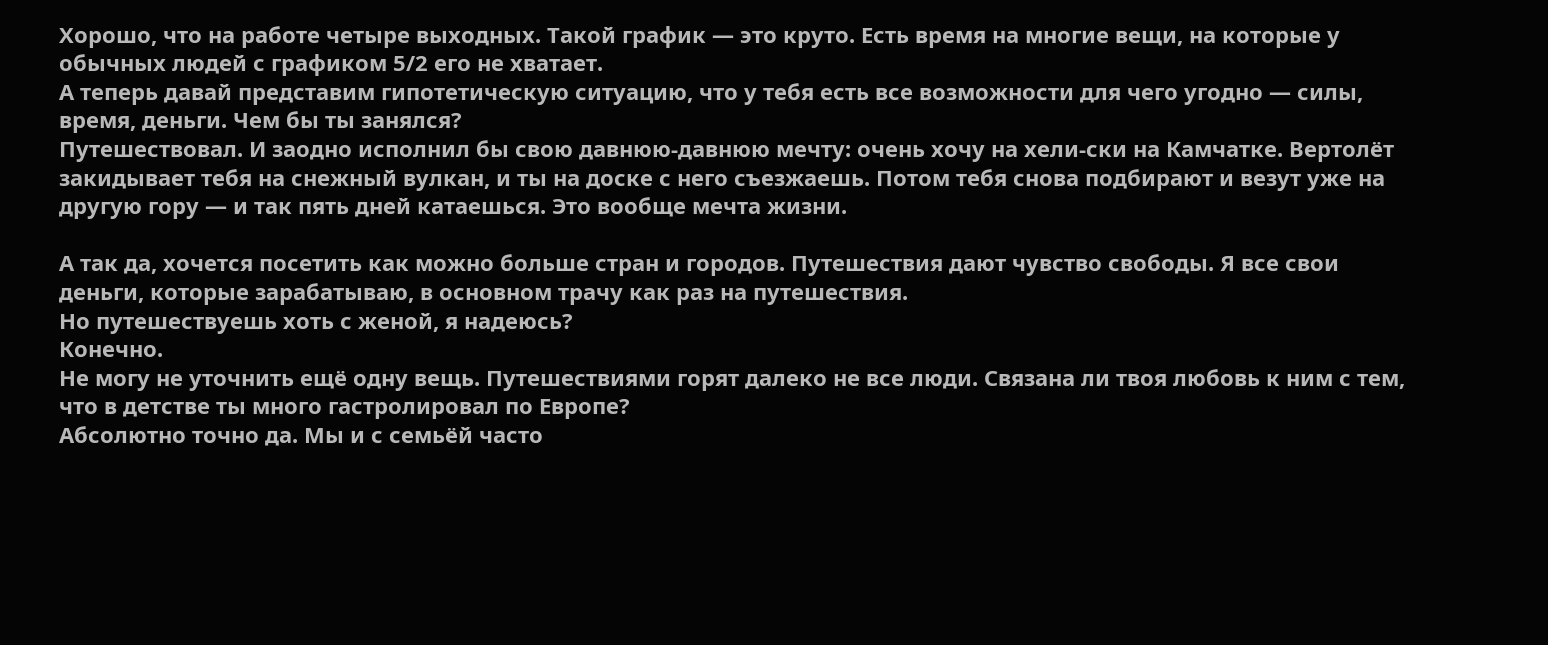Хорошо, что на работе четыре выходных. Такой график — это круто. Есть время на многие вещи, на которые у обычных людей с графиком 5/2 его не хватает.
А теперь давай представим гипотетическую ситуацию, что у тебя есть все возможности для чего угодно — силы, время, деньги. Чем бы ты занялся?
Путешествовал. И заодно исполнил бы свою давнюю-давнюю мечту: очень хочу на хели-ски на Камчатке. Вертолёт закидывает тебя на снежный вулкан, и ты на доске с него съезжаешь. Потом тебя снова подбирают и везут уже на другую гору — и так пять дней катаешься. Это вообще мечта жизни.

А так да, хочется посетить как можно больше стран и городов. Путешествия дают чувство свободы. Я все свои деньги, которые зарабатываю, в основном трачу как раз на путешествия.
Но путешествуешь хоть с женой, я надеюсь?
Конечно.
Не могу не уточнить ещё одну вещь. Путешествиями горят далеко не все люди. Связана ли твоя любовь к ним с тем, что в детстве ты много гастролировал по Европе?
Абсолютно точно да. Мы и с семьёй часто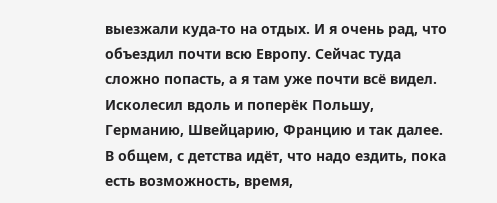выезжали куда-то на отдых. И я очень рад, что объездил почти всю Европу. Сейчас туда сложно попасть, а я там уже почти всё видел. Исколесил вдоль и поперёк Польшу, Германию, Швейцарию, Францию и так далее. В общем, с детства идёт, что надо ездить, пока есть возможность, время,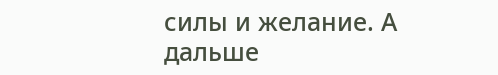силы и желание. А дальше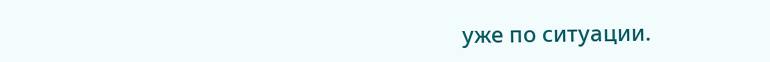уже по ситуации.